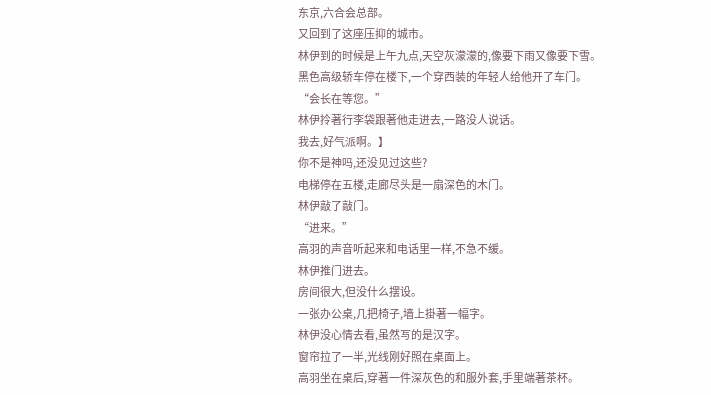东京,六合会总部。
又回到了这座压抑的城市。
林伊到的时候是上午九点,天空灰濛濛的,像要下雨又像要下雪。
黑色高级轿车停在楼下,一个穿西装的年轻人给他开了车门。
“会长在等您。”
林伊拎著行李袋跟著他走进去,一路没人说话。
我去,好气派啊。】
你不是神吗,还没见过这些?
电梯停在五楼,走廊尽头是一扇深色的木门。
林伊敲了敲门。
“进来。”
高羽的声音听起来和电话里一样,不急不缓。
林伊推门进去。
房间很大,但没什么摆设。
一张办公桌,几把椅子,墙上掛著一幅字。
林伊没心情去看,虽然写的是汉字。
窗帘拉了一半,光线刚好照在桌面上。
高羽坐在桌后,穿著一件深灰色的和服外套,手里端著茶杯。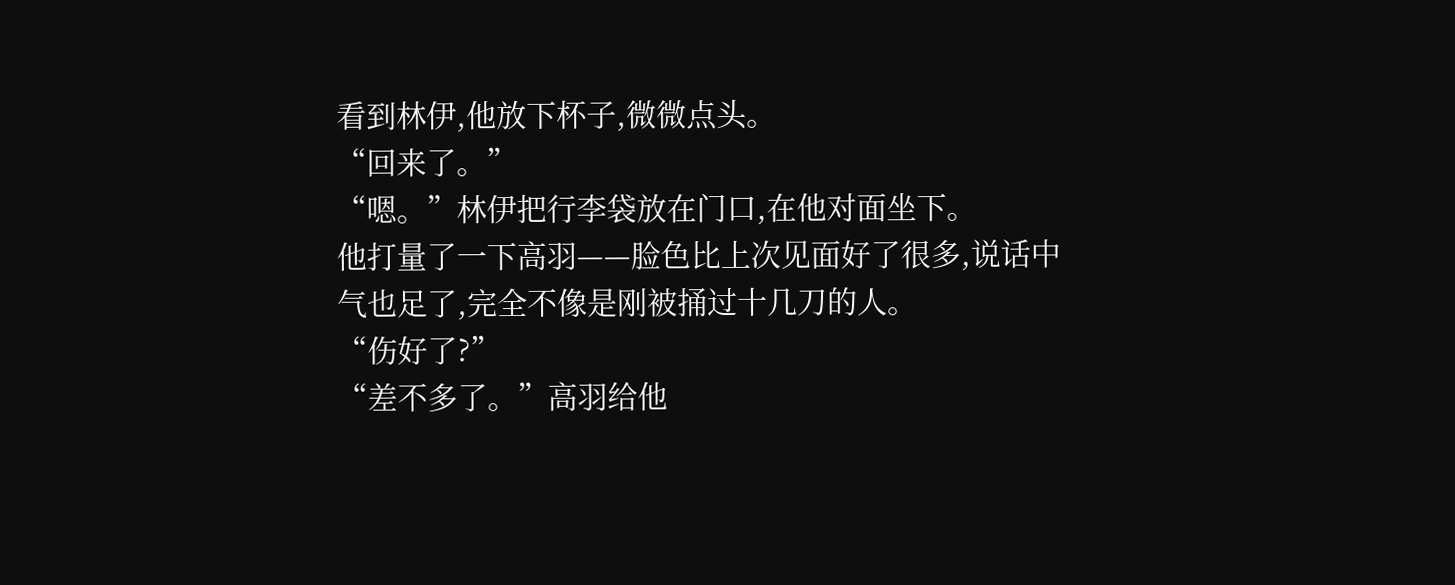看到林伊,他放下杯子,微微点头。
“回来了。”
“嗯。”林伊把行李袋放在门口,在他对面坐下。
他打量了一下高羽——脸色比上次见面好了很多,说话中气也足了,完全不像是刚被捅过十几刀的人。
“伤好了?”
“差不多了。”高羽给他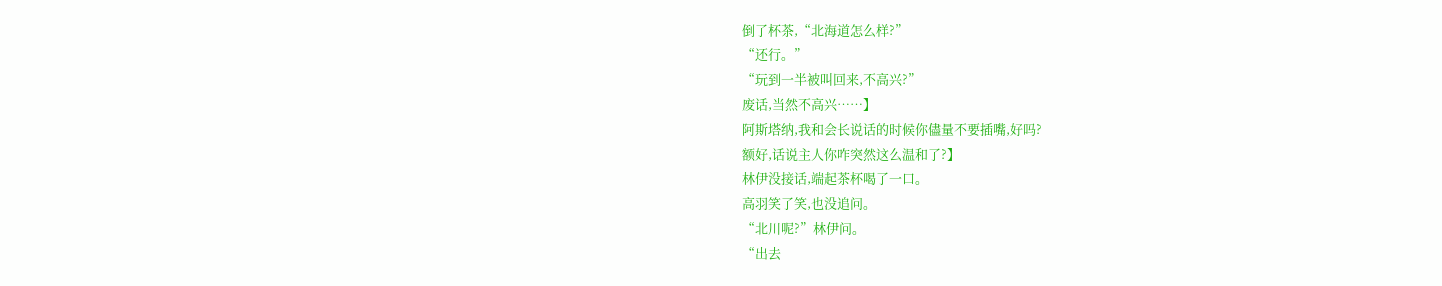倒了杯茶,“北海道怎么样?”
“还行。”
“玩到一半被叫回来,不高兴?”
废话,当然不高兴……】
阿斯塔纳,我和会长说话的时候你儘量不要插嘴,好吗?
额好,话说主人你咋突然这么温和了?】
林伊没接话,端起茶杯喝了一口。
高羽笑了笑,也没追问。
“北川呢?”林伊问。
“出去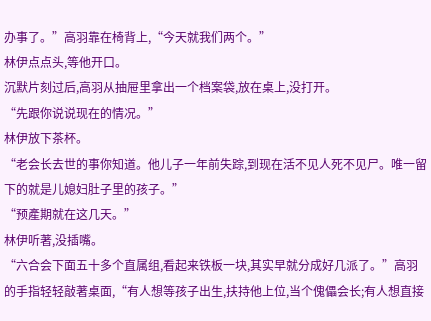办事了。”高羽靠在椅背上,“今天就我们两个。”
林伊点点头,等他开口。
沉默片刻过后,高羽从抽屉里拿出一个档案袋,放在桌上,没打开。
“先跟你说说现在的情况。”
林伊放下茶杯。
“老会长去世的事你知道。他儿子一年前失踪,到现在活不见人死不见尸。唯一留下的就是儿媳妇肚子里的孩子。”
“预產期就在这几天。”
林伊听著,没插嘴。
“六合会下面五十多个直属组,看起来铁板一块,其实早就分成好几派了。”高羽的手指轻轻敲著桌面,“有人想等孩子出生,扶持他上位,当个傀儡会长;有人想直接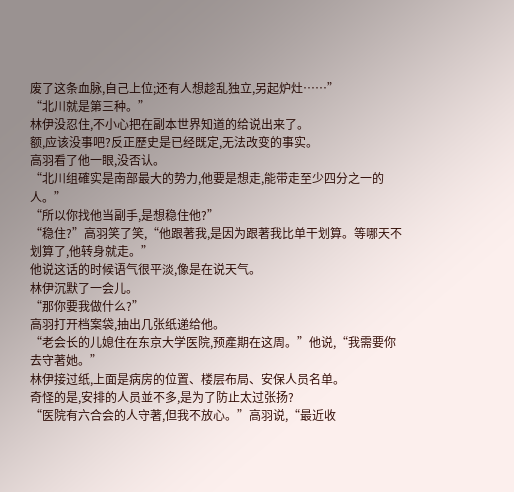废了这条血脉,自己上位;还有人想趁乱独立,另起炉灶……”
“北川就是第三种。”
林伊没忍住,不小心把在副本世界知道的给说出来了。
额,应该没事吧?反正歷史是已经既定,无法改变的事实。
高羽看了他一眼,没否认。
“北川组確实是南部最大的势力,他要是想走,能带走至少四分之一的人。”
“所以你找他当副手,是想稳住他?”
“稳住?”高羽笑了笑,“他跟著我,是因为跟著我比单干划算。等哪天不划算了,他转身就走。”
他说这话的时候语气很平淡,像是在说天气。
林伊沉默了一会儿。
“那你要我做什么?”
高羽打开档案袋,抽出几张纸递给他。
“老会长的儿媳住在东京大学医院,预產期在这周。”他说,“我需要你去守著她。”
林伊接过纸,上面是病房的位置、楼层布局、安保人员名单。
奇怪的是,安排的人员並不多,是为了防止太过张扬?
“医院有六合会的人守著,但我不放心。”高羽说,“最近收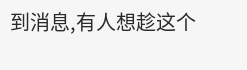到消息,有人想趁这个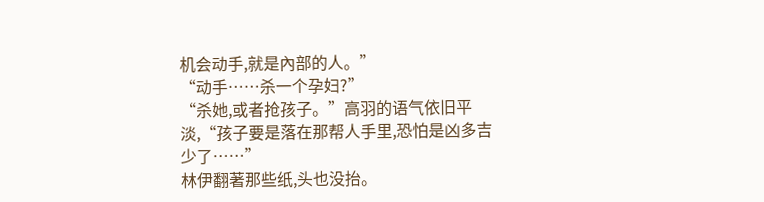机会动手,就是內部的人。”
“动手……杀一个孕妇?”
“杀她,或者抢孩子。”高羽的语气依旧平淡,“孩子要是落在那帮人手里,恐怕是凶多吉少了……”
林伊翻著那些纸,头也没抬。